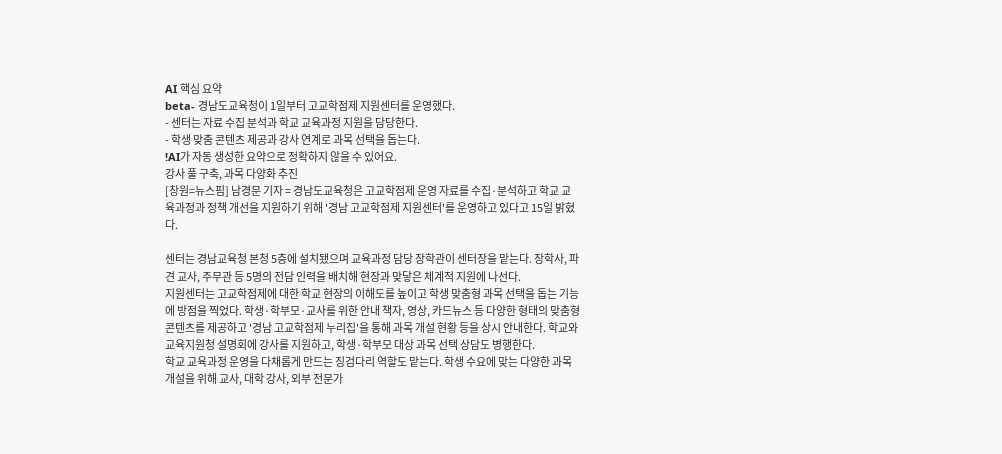AI 핵심 요약
beta- 경남도교육청이 1일부터 고교학점제 지원센터를 운영했다.
- 센터는 자료 수집 분석과 학교 교육과정 지원을 담당한다.
- 학생 맞춤 콘텐츠 제공과 강사 연계로 과목 선택을 돕는다.
!AI가 자동 생성한 요약으로 정확하지 않을 수 있어요.
강사 풀 구축, 과목 다양화 추진
[창원=뉴스핌] 남경문 기자 = 경남도교육청은 고교학점제 운영 자료를 수집·분석하고 학교 교육과정과 정책 개선을 지원하기 위해 '경남 고교학점제 지원센터'를 운영하고 있다고 15일 밝혔다.

센터는 경남교육청 본청 5층에 설치됐으며 교육과정 담당 장학관이 센터장을 맡는다. 장학사, 파견 교사, 주무관 등 5명의 전담 인력을 배치해 현장과 맞닿은 체계적 지원에 나선다.
지원센터는 고교학점제에 대한 학교 현장의 이해도를 높이고 학생 맞춤형 과목 선택을 돕는 기능에 방점을 찍었다. 학생·학부모·교사를 위한 안내 책자, 영상, 카드뉴스 등 다양한 형태의 맞춤형 콘텐츠를 제공하고 '경남 고교학점제 누리집'을 통해 과목 개설 현황 등을 상시 안내한다. 학교와 교육지원청 설명회에 강사를 지원하고, 학생·학부모 대상 과목 선택 상담도 병행한다.
학교 교육과정 운영을 다채롭게 만드는 징검다리 역할도 맡는다. 학생 수요에 맞는 다양한 과목 개설을 위해 교사, 대학 강사, 외부 전문가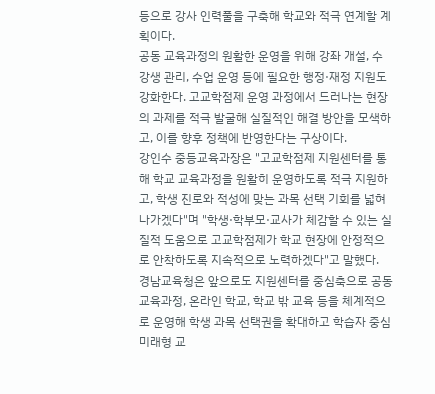등으로 강사 인력풀을 구축해 학교와 적극 연계할 계획이다.
공동 교육과정의 원활한 운영을 위해 강좌 개설, 수강생 관리, 수업 운영 등에 필요한 행정·재정 지원도 강화한다. 고교학점제 운영 과정에서 드러나는 현장의 과제를 적극 발굴해 실질적인 해결 방안을 모색하고, 이를 향후 정책에 반영한다는 구상이다.
강인수 중등교육과장은 "고교학점제 지원센터를 통해 학교 교육과정을 원활히 운영하도록 적극 지원하고, 학생 진로와 적성에 맞는 과목 선택 기회를 넓혀 나가겠다"며 "학생·학부모·교사가 체감할 수 있는 실질적 도움으로 고교학점제가 학교 현장에 안정적으로 안착하도록 지속적으로 노력하겠다"고 말했다.
경남교육청은 앞으로도 지원센터를 중심축으로 공동 교육과정, 온라인 학교, 학교 밖 교육 등을 체계적으로 운영해 학생 과목 선택권을 확대하고 학습자 중심 미래형 교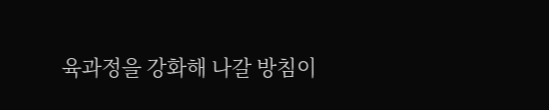육과정을 강화해 나갈 방침이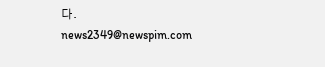다.
news2349@newspim.com